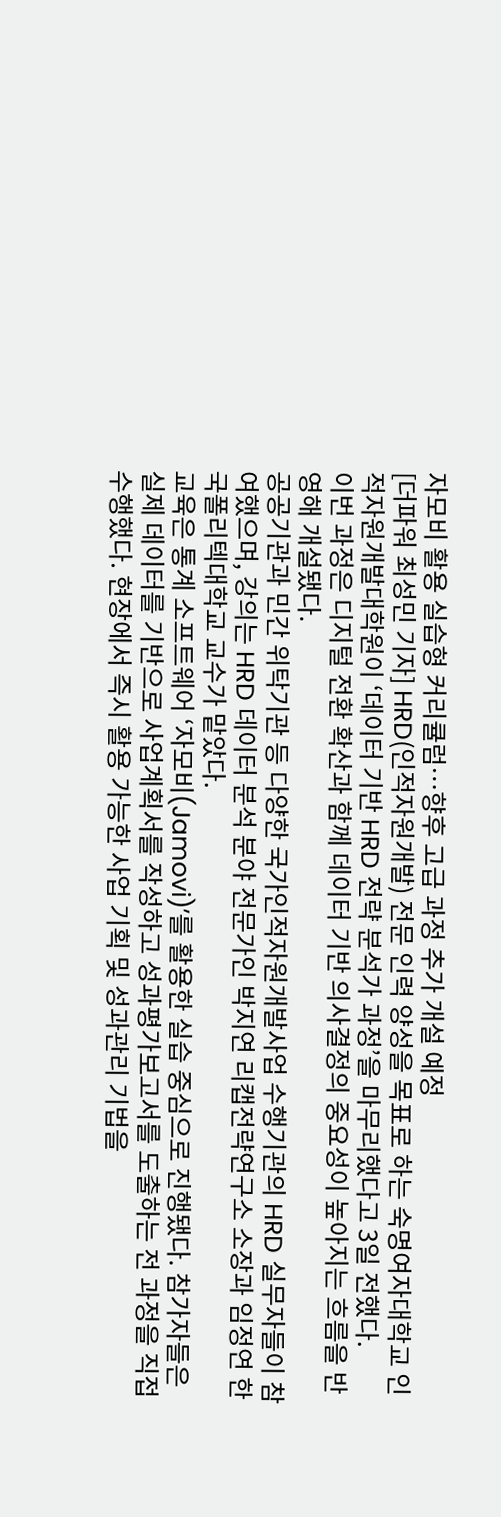자모비 활용 실습형 커리큘럼…향후 고급 과정 추가 개설 예정
[더파워 최성민 기자] HRD(인적자원개발) 전문 인력 양성을 목표로 하는 숙명여자대학교 인적자원개발대학원이 ‘데이터 기반 HRD 전략 분석가 과정’을 마무리했다고 3일 전했다.
이번 과정은 디지털 전환 확산과 함께 데이터 기반 의사결정의 중요성이 높아지는 흐름을 반영해 개설됐다.
공공기관과 민간 위탁기관 등 다양한 국가인적자원개발사업 수행기관의 HRD 실무자들이 참여했으며, 강의는 HRD 데이터 분석 분야 전문가인 박지연 리캡전략연구소 소장과 임정연 한국폴리텍대학교 교수가 맡았다.
교육은 통계 소프트웨어 ‘자모비(Jamovi)’를 활용한 실습 중심으로 진행됐다. 참가자들은 실제 데이터를 기반으로 사업계획서를 작성하고 성과평가보고서를 도출하는 전 과정을 직접 수행했다. 현장에서 즉시 활용 가능한 사업 기획 및 성과관리 기법을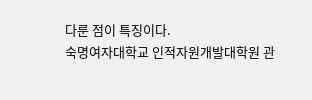다룬 점이 특징이다.
숙명여자대학교 인적자원개발대학원 관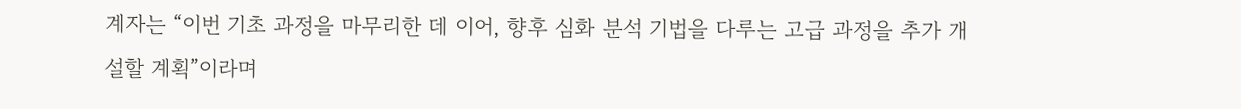계자는 “이번 기초 과정을 마무리한 데 이어, 향후 심화 분석 기법을 다루는 고급 과정을 추가 개설할 계획”이라며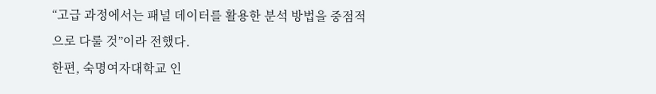“고급 과정에서는 패널 데이터를 활용한 분석 방법을 중점적으로 다룰 것”이라 전했다.
한편, 숙명여자대학교 인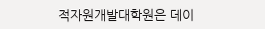적자원개발대학원은 데이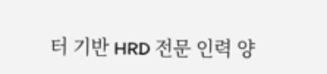터 기반 HRD 전문 인력 양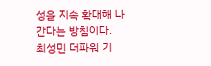성을 지속 확대해 나간다는 방침이다.
최성민 더파워 기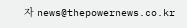자 news@thepowernews.co.kr